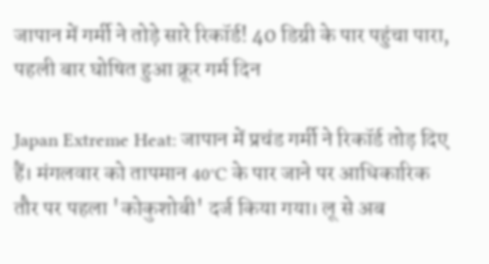जापान में गर्मी ने तोड़े सारे रिकॉर्ड! 40 डिग्री के पार पहुंचा पारा, पहली बार घोषित हुआ क्रूर गर्म दिन

Japan Extreme Heat: जापान में प्रचंड गर्मी ने रिकॉर्ड तोड़ दिए हैं। मंगलवार को तापमान 40°C के पार जाने पर आधिकारिक तौर पर पहला 'कोकुशोबी' दर्ज किया गया। लू से अब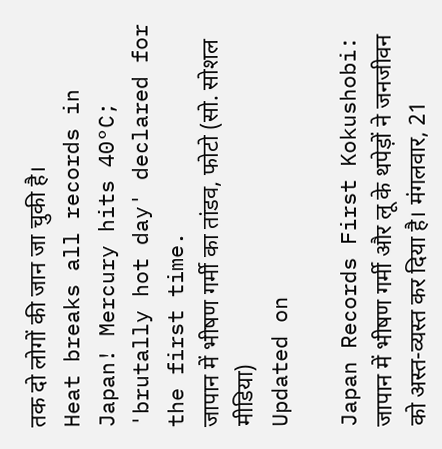तक दो लोगों की जान जा चुकी है।
Heat breaks all records in Japan! Mercury hits 40°C; 'brutally hot day' declared for the first time.
जापान में भीषण गर्मी का तांडव, फोटो (सो. सोशल मीडिया)
Updated on

Japan Records First Kokushobi: जापान में भीषण गर्मी और लू के थपेड़ों ने जनजीवन को अस्त-व्यस्त कर दिया है। मंगलवार, 21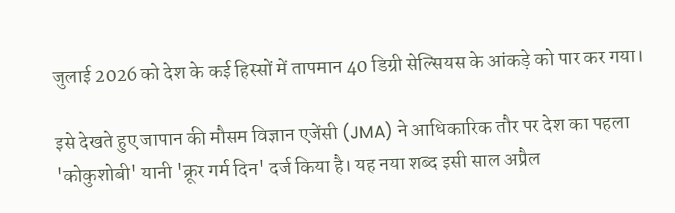जुलाई 2026 को देश के कई हिस्सों में तापमान 40 डिग्री सेल्सियस के आंकड़े को पार कर गया।

इसे देखते हुए जापान की मौसम विज्ञान एजेंसी (JMA) ने आधिकारिक तौर पर देश का पहला 'कोकुशोबी' यानी 'क्रूर गर्म दिन' दर्ज किया है। यह नया शब्द इसी साल अप्रैल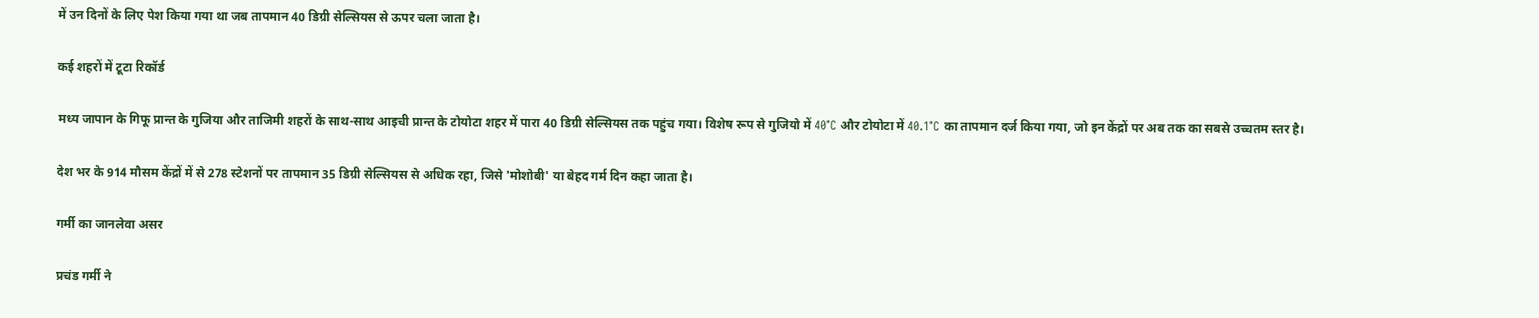में उन दिनों के लिए पेश किया गया था जब तापमान 40 डिग्री सेल्सियस से ऊपर चला जाता है।

कई शहरों में टूटा रिकॉर्ड

मध्य जापान के गिफू प्रान्त के गुजिया और ताजिमी शहरों के साथ-साथ आइची प्रान्त के टोयोटा शहर में पारा 40 डिग्री सेल्सियस तक पहुंच गया। विशेष रूप से गुजियो में 40°C और टोयोटा में 40.1°C का तापमान दर्ज किया गया, जो इन केंद्रों पर अब तक का सबसे उच्चतम स्तर है।

देश भर के 914 मौसम केंद्रों में से 278 स्टेशनों पर तापमान 35 डिग्री सेल्सियस से अधिक रहा, जिसे 'मोशोबी' या बेहद गर्म दिन कहा जाता है।

गर्मी का जानलेवा असर

प्रचंड गर्मी ने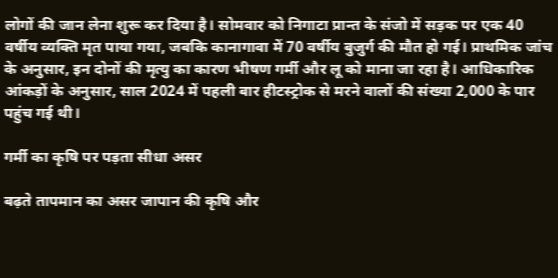लोगों की जान लेना शुरू कर दिया है। सोमवार को निगाटा प्रान्त के संजो में सड़क पर एक 40 वर्षीय व्यक्ति मृत पाया गया, जबकि कानागावा में 70 वर्षीय बुजुर्ग की मौत हो गई। प्राथमिक जांच के अनुसार, इन दोनों की मृत्यु का कारण भीषण गर्मी और लू को माना जा रहा है। आधिकारिक आंकड़ों के अनुसार, साल 2024 में पहली बार हीटस्ट्रोक से मरने वालों की संख्या 2,000 के पार पहुंच गई थी।

गर्मी का कृषि पर पड़ता सीधा असर

बढ़ते तापमान का असर जापान की कृषि और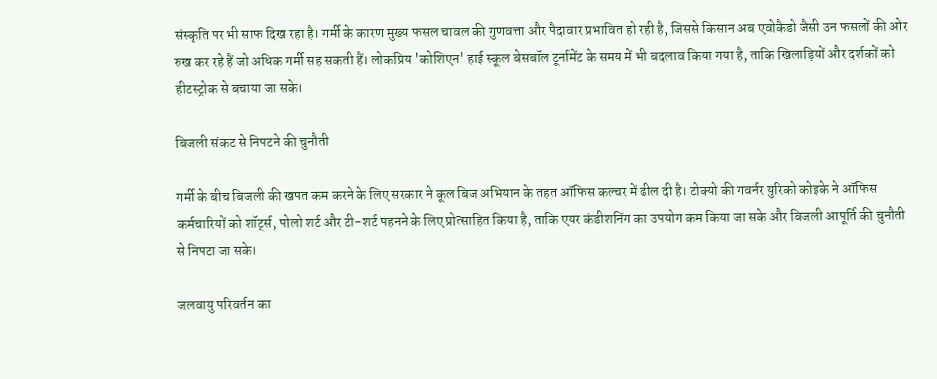संस्कृति पर भी साफ दिख रहा है। गर्मी के कारण मुख्य फसल चावल की गुणवत्ता और पैदावार प्रभावित हो रही है, जिससे किसान अब एवोकैडो जैसी उन फसलों की ओर रुख कर रहे हैं जो अधिक गर्मी सह सकती हैं। लोकप्रिय 'कोशिएन' हाई स्कूल बेसबॉल टूर्नामेंट के समय में भी बदलाव किया गया है, ताकि खिलाड़ियों और दर्शकों को हीटस्ट्रोक से बचाया जा सके।

बिजली संकट से निपटने की चुनौती

गर्मी के बीच बिजली की खपत कम करने के लिए सरकार ने कूल बिज अभियान के तहत ऑफिस कल्चर में ढील दी है। टोक्यो की गवर्नर युरिको कोइके ने ऑफिस कर्मचारियों को शॉर्ट्स, पोलो शर्ट और टी-शर्ट पहनने के लिए प्रोत्साहित किया है, ताकि एयर कंडीशनिंग का उपयोग कम किया जा सके और बिजली आपूर्ति की चुनौती से निपटा जा सके।

जलवायु परिवर्तन का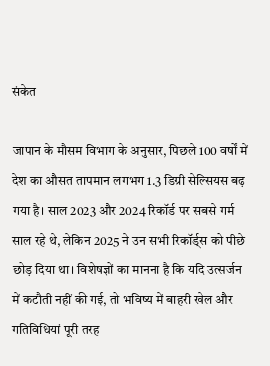संकेत

जापान के मौसम विभाग के अनुसार, पिछले 100 वर्षों में देश का औसत तापमान लगभग 1.3 डिग्री सेल्सियस बढ़ गया है। साल 2023 और 2024 रिकॉर्ड पर सबसे गर्म साल रहे थे, लेकिन 2025 ने उन सभी रिकॉर्ड्स को पीछे छोड़ दिया था। विशेषज्ञों का मानना है कि यदि उत्सर्जन में कटौती नहीं की गई, तो भविष्य में बाहरी खेल और गतिविधियां पूरी तरह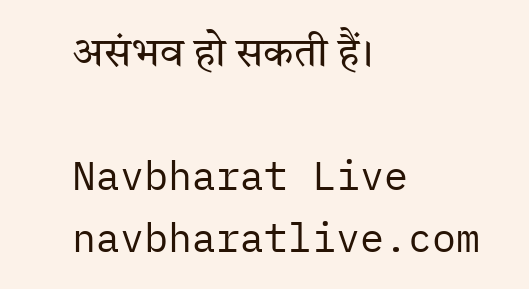असंभव हो सकती हैं।

Navbharat Live
navbharatlive.com